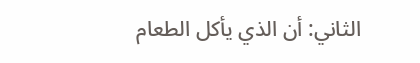الثاني: أن الذي يأكل الطعام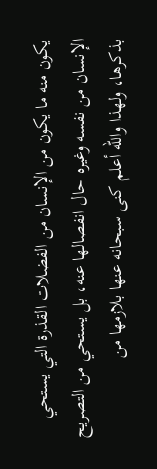يكون منه ما يكون من الإنسان من الفضلات القذرة التي يستحي الإنسان من نفسه وغيره حال انفصالها عنه، بل يستحي من التصريح بذكرها، ولهذا والله أعلم كنى سبحانه عنها بلازمها من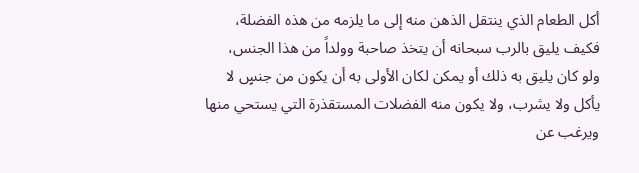أكل الطعام الذي ينتقل الذهن منه إلى ما يلزمه من هذه الفضلة، فكيف يليق بالرب سبحانه أن يتخذ صاحبة وولداً من هذا الجنس،
ولو كان يليق به ذلك أو يمكن لكان الأولى به أن يكون من جنسٍ لا يأكل ولا يشرب، ولا يكون منه الفضلات المستقذرة التي يستحي منها ويرغب عن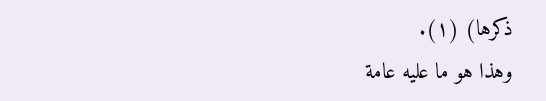ذكرها) (١).
وهذا هو ما عليه عامة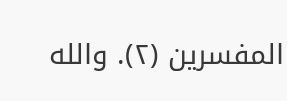المفسرين (٢). والله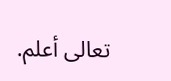تعالى أعلم.